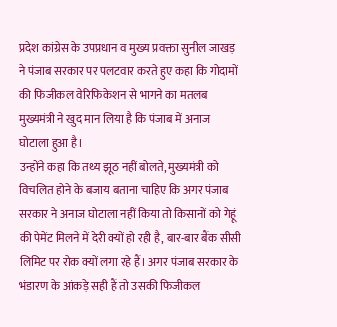प्रदेश कांग्रेस के उपप्रधान व मुख्य प्रवक्ता सुनील जाखड़ ने पंजाब सरकार पर पलटवार करते हुए कहा कि गोदामों की फिजीकल वेरिफिकेशन से भागने का मतलब मुख्यमंत्री ने खुद मान लिया है कि पंजाब में अनाज घोटाला हुआ है।
उन्होंने कहा कि तथ्य झूठ नहीं बोलते, मुख्यमंत्री को विचलित होने के बजाय बताना चाहिए कि अगर पंजाब सरकार ने अनाज घोटाला नहीं किया तो किसानों को गेहूं की पेमेंट मिलने में देरी क्यों हो रही है, बार-बार बैंक सीसी लिमिट पर रोक क्यों लगा रहे हैं। अगर पंजाब सरकार के भंडारण के आंकड़े सही हैं तो उसकी फिजीकल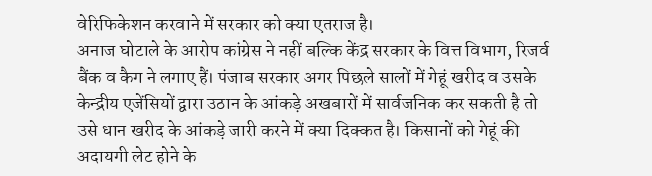वेरिफिकेशन करवाने में सरकार को क्या एतराज है।
अनाज घोटाले के आरोप कांग्रेस ने नहीं बल्कि केंद्र सरकार के वित्त विभाग, रिजर्व बैंक व कैग ने लगाए हैं। पंजाब सरकार अगर पिछले सालों में गेहूं खरीद व उसके केन्द्रीय एजेंसियों द्वारा उठान के आंकड़े अखबारों में सार्वजनिक कर सकती है तो उसे धान खरीद के आंकड़े जारी करने में क्या दिक्कत है। किसानों को गेहूं की अदायगी लेट होने के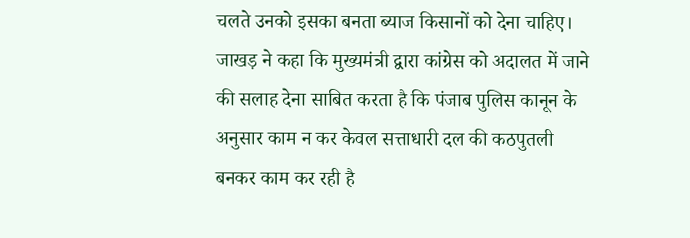चलते उनको इसका बनता ब्याज किसानों को देना चाहिए।
जाखड़ ने कहा कि मुख्यमंत्री द्वारा कांग्रेस को अदालत में जाने की सलाह देना साबित करता है कि पंजाब पुलिस कानून के अनुसार काम न कर केवल सत्ताधारी दल की कठपुतली बनकर काम कर रही है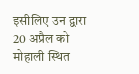इसीलिए उन द्वारा 20 अप्रैल को मोहाली स्थित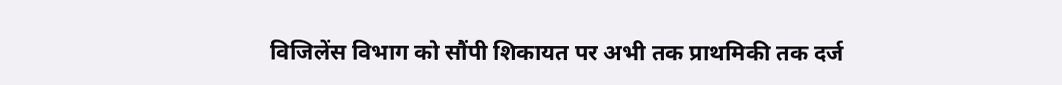विजिलेंस विभाग को सौंपी शिकायत पर अभी तक प्राथमिकी तक दर्ज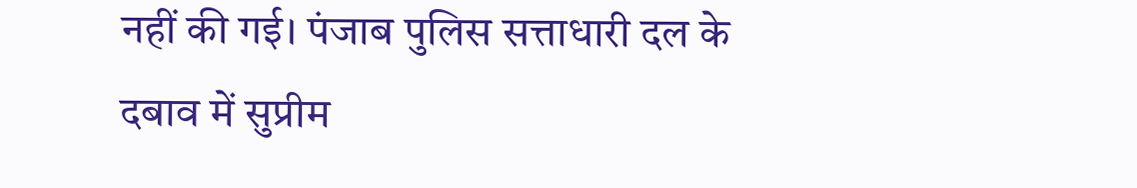नहीं की गई। पंजाब पुलिस सत्ताधारी दल के दबाव में सुप्रीम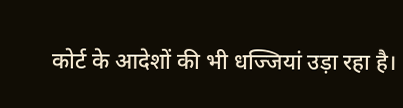कोर्ट के आदेशों की भी धज्जियां उड़ा रहा है।